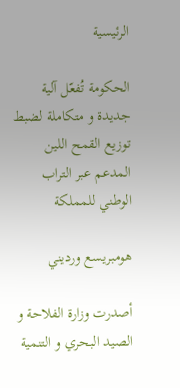الرئيسية

الحكومة تُفعّل آلية جديدة و متكاملة لضبط توزيع القمح اللين المدعم عبر التراب الوطني للمملكة

هومبريسع ورديني

أصدرت وزارة الفلاحة و الصيد البحري و التنمية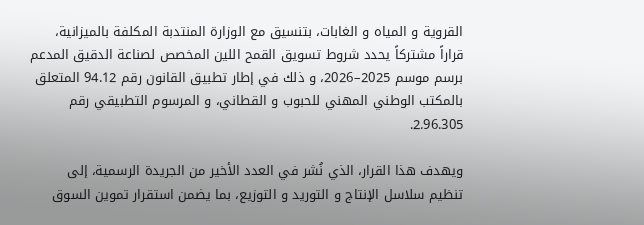القروية و المياه و الغابات، بتنسيق مع الوزارة المنتدبة المكلفة بالميزانية، قراراً مشتركاً يحدد شروط تسويق القمح اللين المخصص لصناعة الدقيق المدعم برسم موسم 2025–2026، و ذلك في إطار تطبيق القانون رقم 94.12 المتعلق بالمكتب الوطني المهني للحبوب و القطاني، و المرسوم التطبيقي رقم 2.96.305.

ويهدف هذا القرار، الذي نُشر في العدد الأخير من الجريدة الرسمية، إلى تنظيم سلاسل الإنتاج و التوريد و التوزيع، بما يضمن استقرار تموين السوق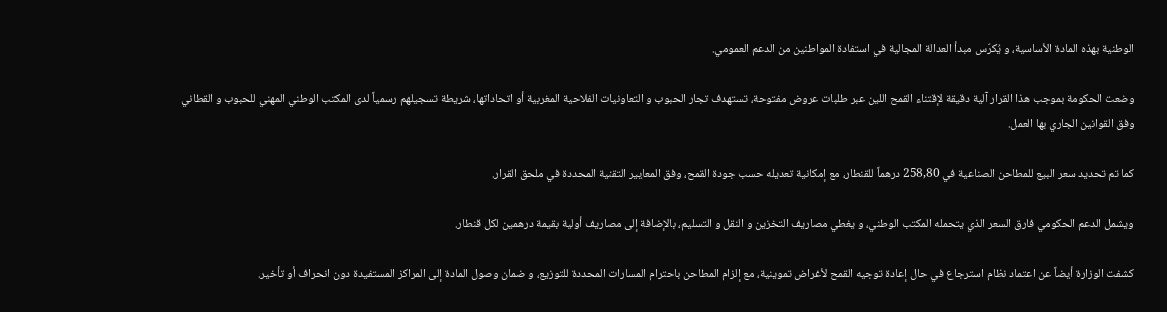الوطنية بهذه المادة الأساسية، و يُكرّس مبدأ العدالة المجالية في استفادة المواطنين من الدعم العمومي.

وضعت الحكومة بموجب هذا القرار آلية دقيقة لإقتناء القمح اللين عبر طلبات عروض مفتوحة، تستهدف تجار الحبوب و التعاونيات الفلاحية المغربية أو اتحاداتها، شريطة تسجيلهم رسمياً لدى المكتب الوطني المهني للحبوب و القطاني وفق القوانين الجاري بها العمل.

كما تم تحديد سعر البيع للمطاحن الصناعية في 258,80 درهماً للقنطار، مع إمكانية تعديله حسب جودة القمح، وفق المعايير التقنية المحددة في ملحق القرار.

ويشمل الدعم الحكومي فارق السعر الذي يتحمله المكتب الوطني، و يغطي مصاريف التخزين و النقل و التسليم، بالإضافة إلى مصاريف أولية بقيمة درهمين لكل قنطار.

كشفت الوزارة أيضاً عن اعتماد نظام استرجاع في حال إعادة توجيه القمح لأغراض تموينية، مع إلزام المطاحن باحترام المسارات المحددة للتوزيع، و ضمان وصول المادة إلى المراكز المستفيدة دون انحراف أو تأخير.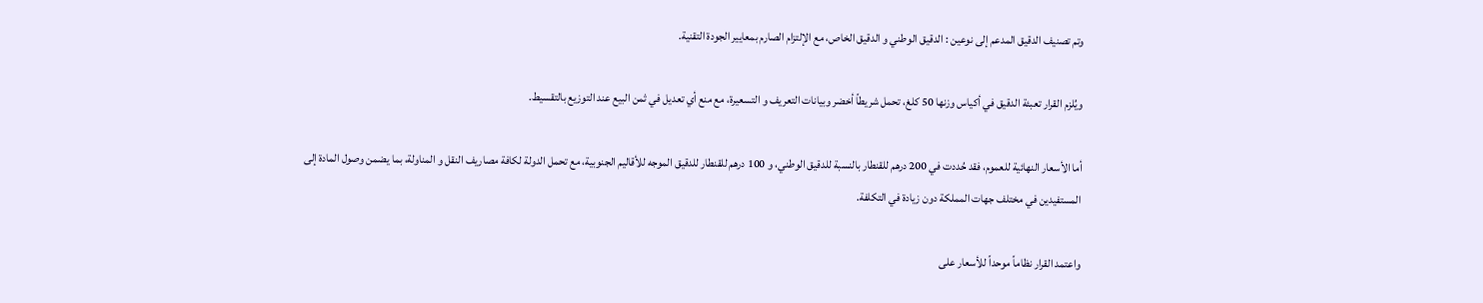وتم تصنيف الدقيق المدعم إلى نوعين : الدقيق الوطني و الدقيق الخاص، مع الإلتزام الصارم بمعايير الجودة التقنية.

ويُلزم القرار تعبئة الدقيق في أكياس وزنها 50 كلغ، تحمل شريطاً أخضر وبيانات التعريف و التسعيرة، مع منع أي تعديل في ثمن البيع عند التوزيع بالتقسيط.

أما الأسعار النهائية للعموم، فقد حُددت في 200 درهم للقنطار بالنسبة للدقيق الوطني، و 100 درهم للقنطار للدقيق الموجه للأقاليم الجنوبية، مع تحمل الدولة لكافة مصاريف النقل و المناولة، بما يضمن وصول المادة إلى المستفيدين في مختلف جهات المملكة دون زيادة في التكلفة.

واعتمد القرار نظاماً موحداً للأسعار على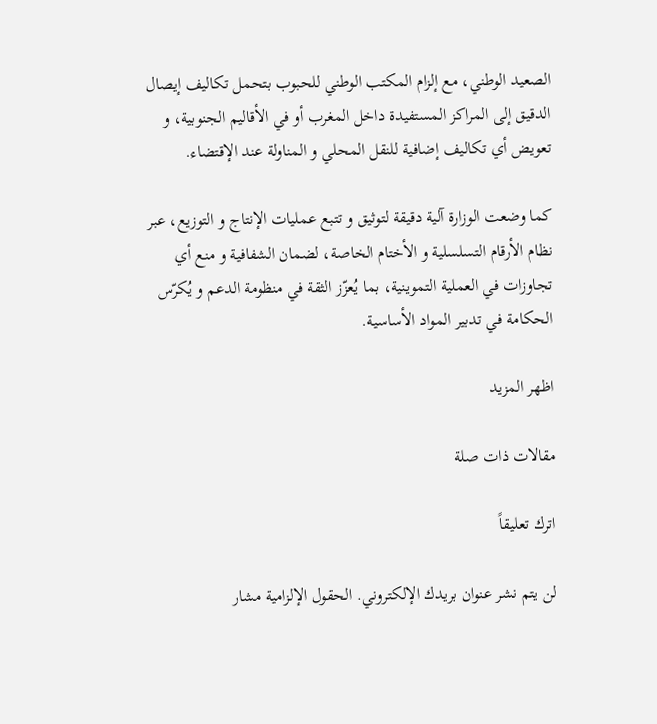الصعيد الوطني، مع إلزام المكتب الوطني للحبوب بتحمل تكاليف إيصال الدقيق إلى المراكز المستفيدة داخل المغرب أو في الأقاليم الجنوبية، و تعويض أي تكاليف إضافية للنقل المحلي و المناولة عند الإقتضاء.

كما وضعت الوزارة آلية دقيقة لتوثيق و تتبع عمليات الإنتاج و التوزيع، عبر نظام الأرقام التسلسلية و الأختام الخاصة، لضمان الشفافية و منع أي تجاوزات في العملية التموينية، بما يُعزّز الثقة في منظومة الدعم و يُكرّس الحكامة في تدبير المواد الأساسية.

اظهر المزيد

مقالات ذات صلة

اترك تعليقاً

لن يتم نشر عنوان بريدك الإلكتروني. الحقول الإلزامية مشار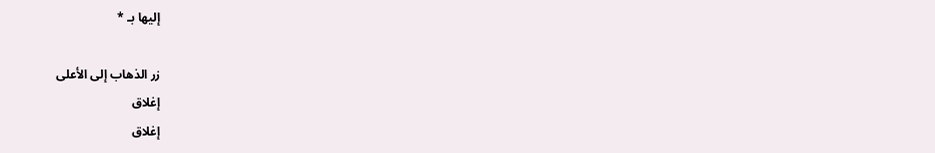إليها بـ *

زر الذهاب إلى الأعلى
إغلاق
إغلاق